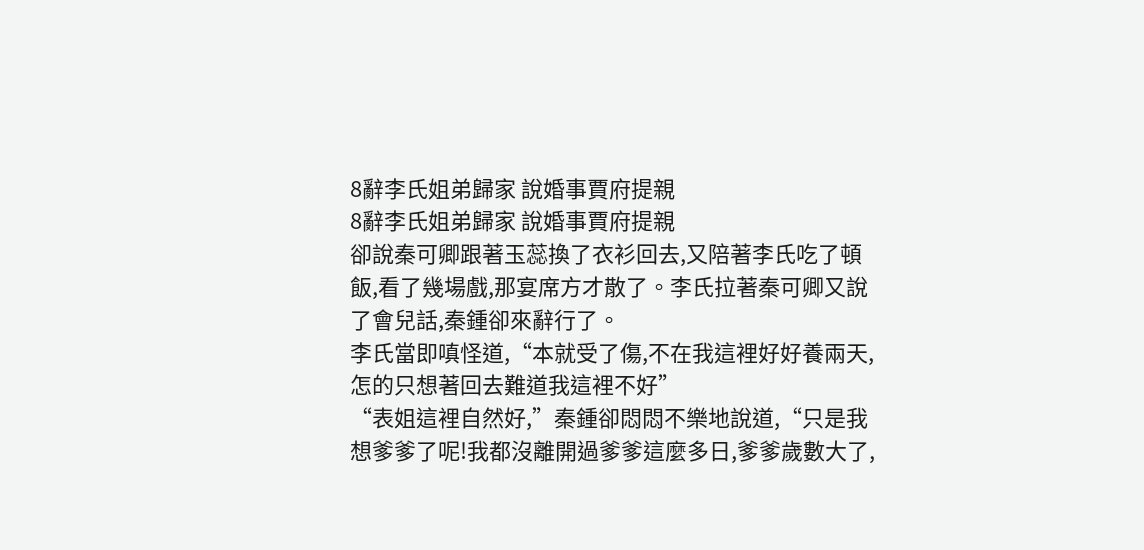8辭李氏姐弟歸家 說婚事賈府提親
8辭李氏姐弟歸家 說婚事賈府提親
卻說秦可卿跟著玉蕊換了衣衫回去,又陪著李氏吃了頓飯,看了幾場戲,那宴席方才散了。李氏拉著秦可卿又說了會兒話,秦鍾卻來辭行了。
李氏當即嗔怪道,“本就受了傷,不在我這裡好好養兩天,怎的只想著回去難道我這裡不好”
“表姐這裡自然好,”秦鍾卻悶悶不樂地說道,“只是我想爹爹了呢!我都沒離開過爹爹這麼多日,爹爹歲數大了,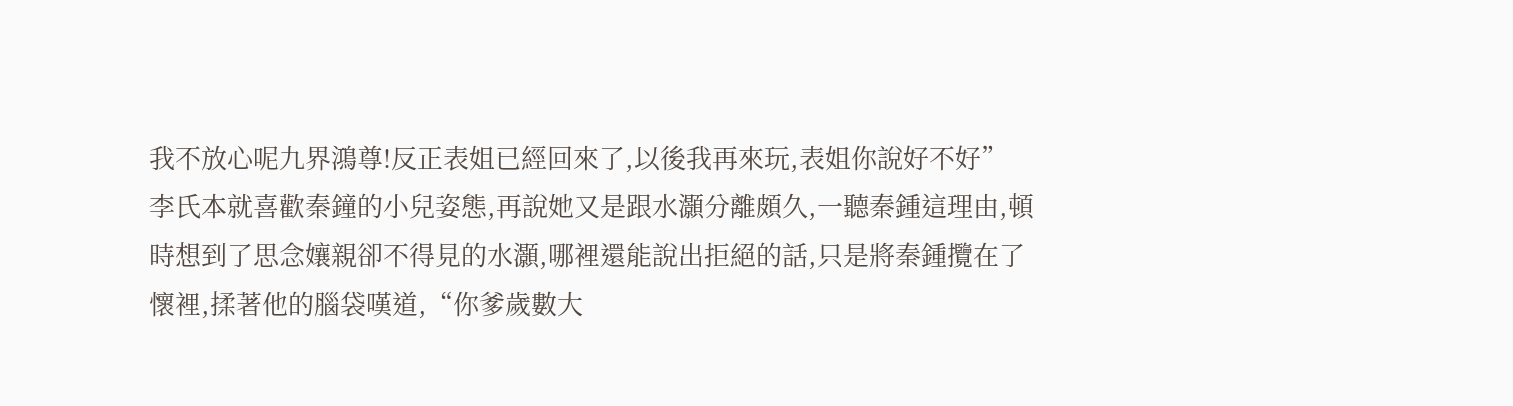我不放心呢九界鴻尊!反正表姐已經回來了,以後我再來玩,表姐你說好不好”
李氏本就喜歡秦鐘的小兒姿態,再說她又是跟水灝分離頗久,一聽秦鍾這理由,頓時想到了思念孃親卻不得見的水灝,哪裡還能說出拒絕的話,只是將秦鍾攬在了懷裡,揉著他的腦袋嘆道,“你爹歲數大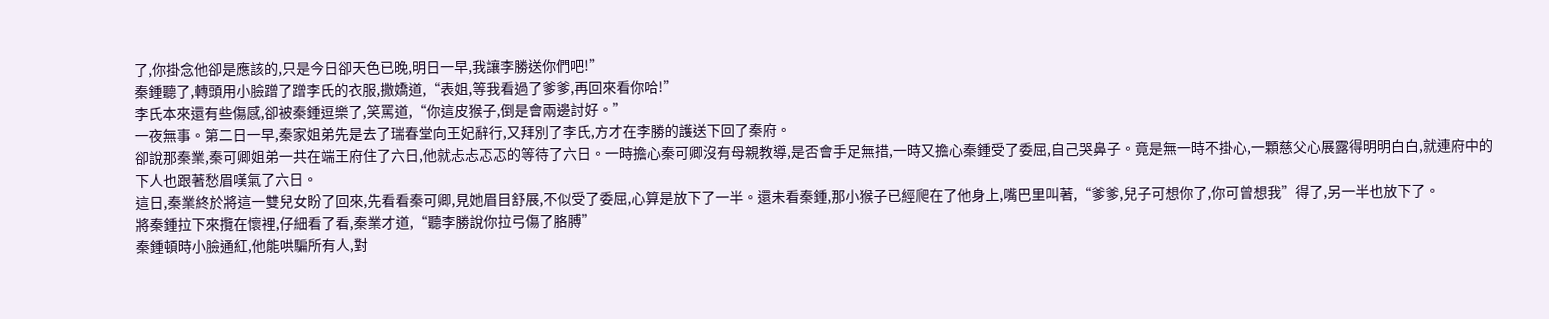了,你掛念他卻是應該的,只是今日卻天色已晚,明日一早,我讓李勝送你們吧!”
秦鍾聽了,轉頭用小臉蹭了蹭李氏的衣服,撒嬌道,“表姐,等我看過了爹爹,再回來看你哈!”
李氏本來還有些傷感,卻被秦鍾逗樂了,笑罵道,“你這皮猴子,倒是會兩邊討好。”
一夜無事。第二日一早,秦家姐弟先是去了瑞春堂向王妃辭行,又拜別了李氏,方才在李勝的護送下回了秦府。
卻說那秦業,秦可卿姐弟一共在端王府住了六日,他就忐忐忑忑的等待了六日。一時擔心秦可卿沒有母親教導,是否會手足無措,一時又擔心秦鍾受了委屈,自己哭鼻子。竟是無一時不掛心,一顆慈父心展露得明明白白,就連府中的下人也跟著愁眉嘆氣了六日。
這日,秦業終於將這一雙兒女盼了回來,先看看秦可卿,見她眉目舒展,不似受了委屈,心算是放下了一半。還未看秦鍾,那小猴子已經爬在了他身上,嘴巴里叫著,“爹爹,兒子可想你了,你可曾想我”得了,另一半也放下了。
將秦鍾拉下來攬在懷裡,仔細看了看,秦業才道,“聽李勝說你拉弓傷了胳膊”
秦鍾頓時小臉通紅,他能哄騙所有人,對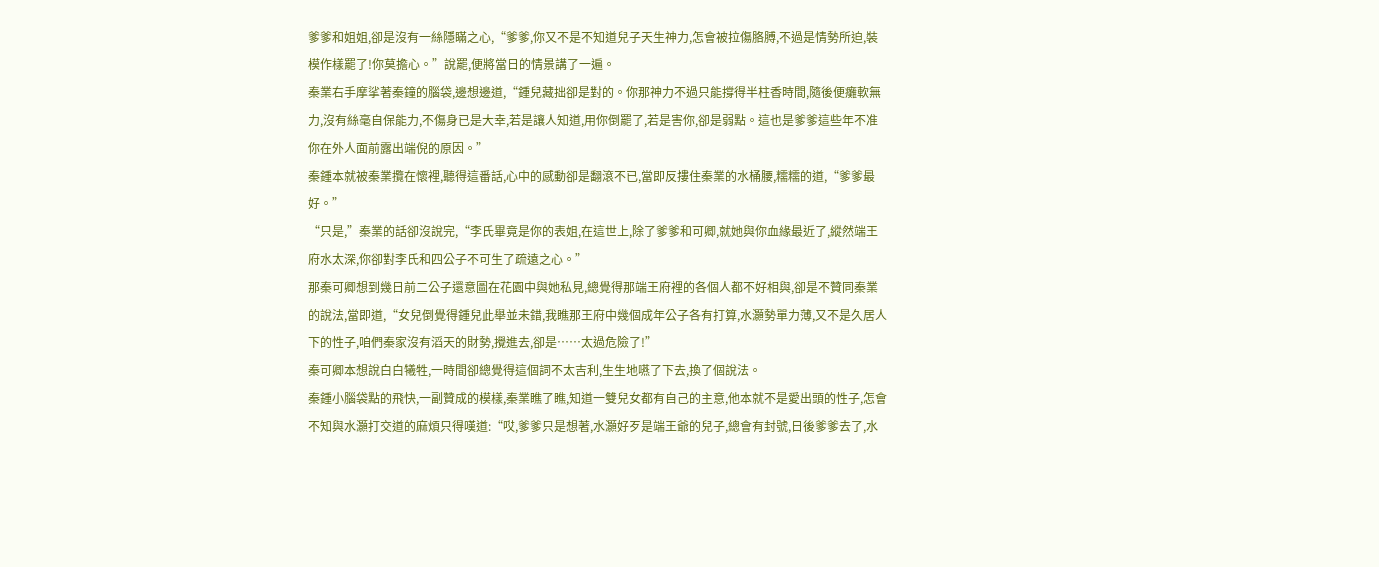爹爹和姐姐,卻是沒有一絲隱瞞之心,“爹爹,你又不是不知道兒子天生神力,怎會被拉傷胳膊,不過是情勢所迫,裝模作樣罷了!你莫擔心。”說罷,便將當日的情景講了一遍。
秦業右手摩挲著秦鐘的腦袋,邊想邊道,“鍾兒藏拙卻是對的。你那神力不過只能撐得半柱香時間,隨後便癱軟無力,沒有絲毫自保能力,不傷身已是大幸,若是讓人知道,用你倒罷了,若是害你,卻是弱點。這也是爹爹這些年不准你在外人面前露出端倪的原因。”
秦鍾本就被秦業攬在懷裡,聽得這番話,心中的感動卻是翻滾不已,當即反摟住秦業的水桶腰,糯糯的道,“爹爹最好。”
“只是,”秦業的話卻沒說完,“李氏畢竟是你的表姐,在這世上,除了爹爹和可卿,就她與你血緣最近了,縱然端王府水太深,你卻對李氏和四公子不可生了疏遠之心。”
那秦可卿想到幾日前二公子還意圖在花園中與她私見,總覺得那端王府裡的各個人都不好相與,卻是不贊同秦業的說法,當即道,“女兒倒覺得鍾兒此舉並未錯,我瞧那王府中幾個成年公子各有打算,水灝勢單力薄,又不是久居人下的性子,咱們秦家沒有滔天的財勢,攪進去,卻是……太過危險了!”
秦可卿本想說白白犧牲,一時間卻總覺得這個詞不太吉利,生生地嚥了下去,換了個說法。
秦鍾小腦袋點的飛快,一副贊成的模樣,秦業瞧了瞧,知道一雙兒女都有自己的主意,他本就不是愛出頭的性子,怎會不知與水灝打交道的麻煩只得嘆道:“哎,爹爹只是想著,水灝好歹是端王爺的兒子,總會有封號,日後爹爹去了,水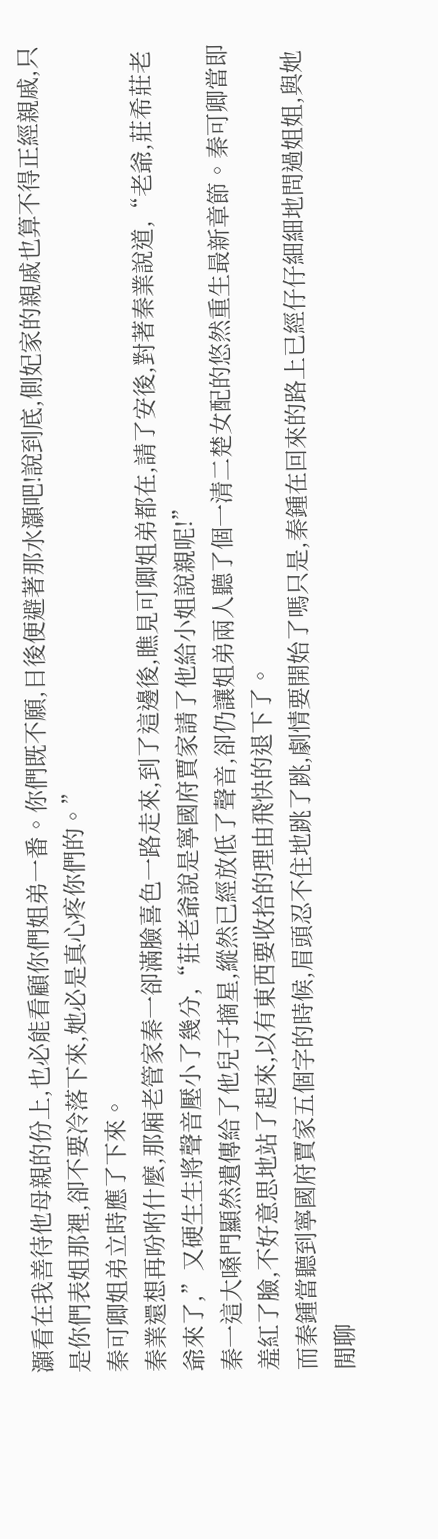灝看在我善待他母親的份上,也必能看顧你們姐弟一番。你們既不願,日後便避著那水灝吧!說到底,側妃家的親戚也算不得正經親戚,只是你們表姐那裡,卻不要冷落下來,她必是真心疼你們的。”
秦可卿姐弟立時應了下來。
秦業還想再吩咐什麼,那廂老管家秦一卻滿臉喜色一路走來,到了這邊後,瞧見可卿姐弟都在,請了安後,對著秦業說道,“老爺,莊希莊老爺來了,”又硬生生將聲音壓小了幾分,“莊老爺說是寧國府賈家請了他給小姐說親呢!”
秦一這大嗓門顯然遺傳給了他兒子摘星,縱然已經放低了聲音,卻仍讓姐弟兩人聽了個一清二楚女配的悠然重生最新章節。秦可卿當即羞紅了臉,不好意思地站了起來,以有東西要收拾的理由飛快的退下了。
而秦鍾當聽到寧國府賈家五個字的時候,眉頭忍不住地跳了跳,劇情要開始了嗎只是,秦鍾在回來的路上已經仔仔細細地問過姐姐,與她閒聊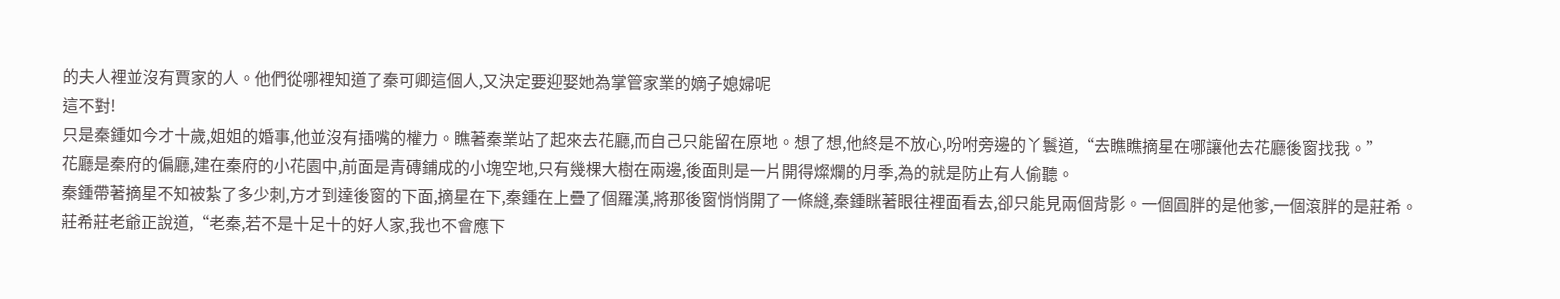的夫人裡並沒有賈家的人。他們從哪裡知道了秦可卿這個人,又決定要迎娶她為掌管家業的嫡子媳婦呢
這不對!
只是秦鍾如今才十歲,姐姐的婚事,他並沒有插嘴的權力。瞧著秦業站了起來去花廳,而自己只能留在原地。想了想,他終是不放心,吩咐旁邊的丫鬟道,“去瞧瞧摘星在哪讓他去花廳後窗找我。”
花廳是秦府的偏廳,建在秦府的小花園中,前面是青磚鋪成的小塊空地,只有幾棵大樹在兩邊,後面則是一片開得燦爛的月季,為的就是防止有人偷聽。
秦鍾帶著摘星不知被紮了多少刺,方才到達後窗的下面,摘星在下,秦鍾在上疊了個羅漢,將那後窗悄悄開了一條縫,秦鍾眯著眼往裡面看去,卻只能見兩個背影。一個圓胖的是他爹,一個滾胖的是莊希。
莊希莊老爺正說道,“老秦,若不是十足十的好人家,我也不會應下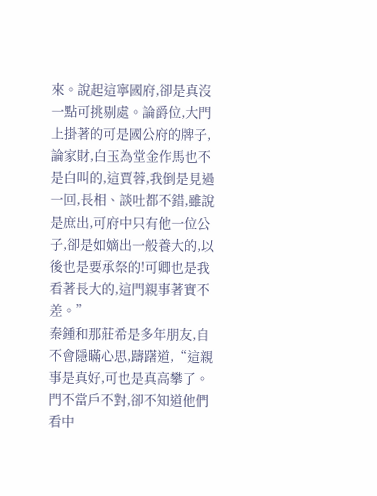來。說起這寧國府,卻是真沒一點可挑剔處。論爵位,大門上掛著的可是國公府的牌子,論家財,白玉為堂金作馬也不是白叫的,這賈蓉,我倒是見過一回,長相、談吐都不錯,雖說是庶出,可府中只有他一位公子,卻是如嫡出一般養大的,以後也是要承祭的!可卿也是我看著長大的,這門親事著實不差。”
秦鍾和那莊希是多年朋友,自不會隱瞞心思,躊躇道,“這親事是真好,可也是真高攀了。門不當戶不對,卻不知道他們看中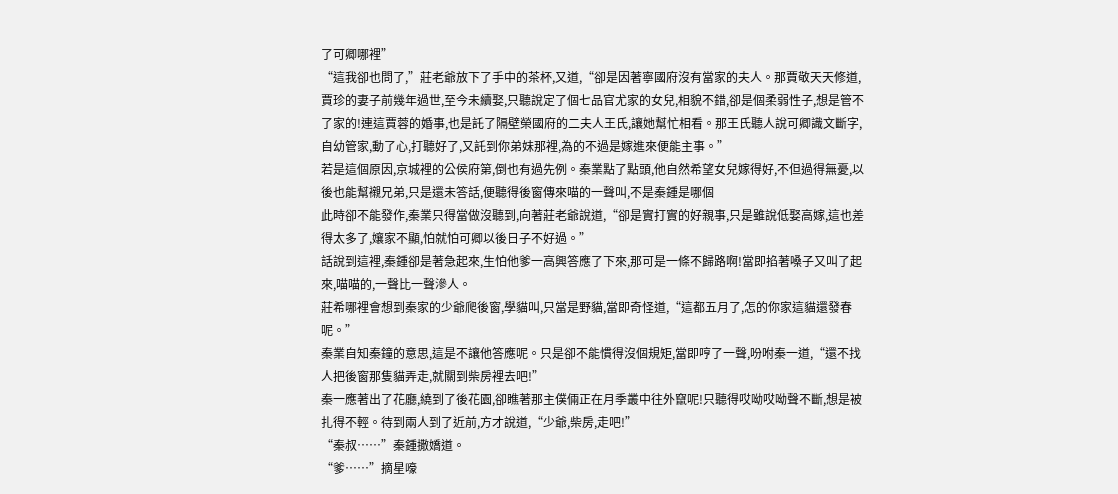了可卿哪裡”
“這我卻也問了,”莊老爺放下了手中的茶杯,又道,“卻是因著寧國府沒有當家的夫人。那賈敬天天修道,賈珍的妻子前幾年過世,至今未續娶,只聽說定了個七品官尤家的女兒,相貌不錯,卻是個柔弱性子,想是管不了家的!連這賈蓉的婚事,也是託了隔壁榮國府的二夫人王氏,讓她幫忙相看。那王氏聽人說可卿識文斷字,自幼管家,動了心,打聽好了,又託到你弟妹那裡,為的不過是嫁進來便能主事。”
若是這個原因,京城裡的公侯府第,倒也有過先例。秦業點了點頭,他自然希望女兒嫁得好,不但過得無憂,以後也能幫襯兄弟,只是還未答話,便聽得後窗傳來喵的一聲叫,不是秦鍾是哪個
此時卻不能發作,秦業只得當做沒聽到,向著莊老爺說道,“卻是實打實的好親事,只是雖說低娶高嫁,這也差得太多了,孃家不顯,怕就怕可卿以後日子不好過。”
話說到這裡,秦鍾卻是著急起來,生怕他爹一高興答應了下來,那可是一條不歸路啊!當即掐著嗓子又叫了起來,喵喵的,一聲比一聲滲人。
莊希哪裡會想到秦家的少爺爬後窗,學貓叫,只當是野貓,當即奇怪道,“這都五月了,怎的你家這貓還發春呢。”
秦業自知秦鐘的意思,這是不讓他答應呢。只是卻不能慣得沒個規矩,當即哼了一聲,吩咐秦一道,“還不找人把後窗那隻貓弄走,就關到柴房裡去吧!”
秦一應著出了花廳,繞到了後花園,卻瞧著那主僕倆正在月季叢中往外竄呢!只聽得哎呦哎呦聲不斷,想是被扎得不輕。待到兩人到了近前,方才說道,“少爺,柴房,走吧!”
“秦叔……”秦鍾撒嬌道。
“爹……”摘星嚎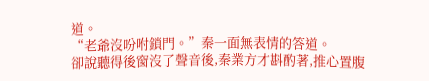道。
“老爺沒吩咐鎖門。”秦一面無表情的答道。
卻說聽得後窗沒了聲音後,秦業方才斟酌著,推心置腹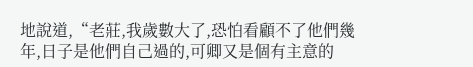地說道,“老莊,我歲數大了,恐怕看顧不了他們幾年,日子是他們自己過的,可卿又是個有主意的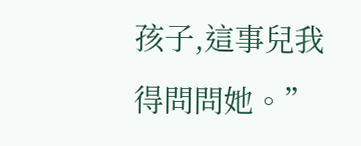孩子,這事兒我得問問她。”